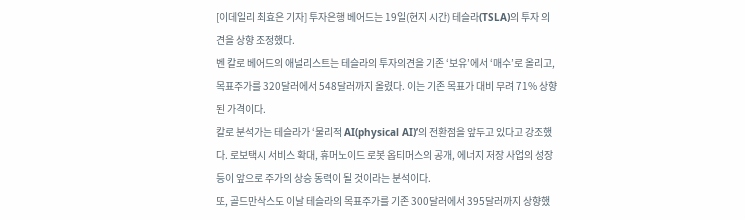[이데일리 최효은 기자] 투자은행 베어드는 19일(현지 시간) 테슬라(TSLA)의 투자 의견을 상향 조정했다.
벤 칼로 베어드의 애널리스트는 테슬라의 투자의견을 기존 ‘보유’에서 ‘매수’로 올리고, 목표주가를 320달러에서 548달러까지 올렸다. 이는 기존 목표가 대비 무려 71% 상향된 가격이다.
칼로 분석가는 테슬라가 ‘물리적 AI(physical AI)’의 전환점을 앞두고 있다고 강조했다. 로보택시 서비스 확대, 휴머노이드 로봇 옵티머스의 공개, 에너지 저장 사업의 성장 등이 앞으로 주가의 상승 동력이 될 것이라는 분석이다.
또, 골드만삭스도 이날 테슬라의 목표주가를 기존 300달러에서 395달러까지 상향했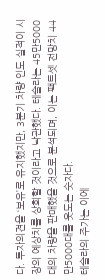다. 투자의견을 ‘보유’로 유지했지만, 3분기 차량 인도 실적이 시장의 예상치를 상회할 것이라고 낙관했다. 테슬라는 45만5000대의 차량을 판매했을 것으로 분석되며, 이는 팩트셋 전망치 44만5000대를 웃도는 숫자다.
테슬라의 주가는 이에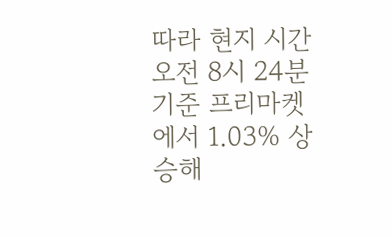따라 현지 시간 오전 8시 24분 기준 프리마켓에서 1.03% 상승해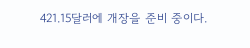421.15달러에 개장을 준비 중이다.